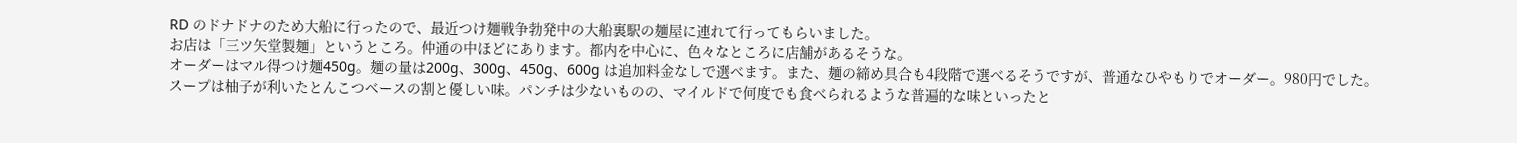RD のドナドナのため大船に行ったので、最近つけ麺戦争勃発中の大船裏駅の麺屋に連れて行ってもらいました。
お店は「三ツ矢堂製麺」というところ。仲通の中ほどにあります。都内を中心に、色々なところに店舗があるそうな。
オーダーはマル得つけ麺450g。麺の量は200g、300g、450g、600g は追加料金なしで選べます。また、麺の締め具合も4段階で選べるそうですが、普通なひやもりでオーダー。980円でした。
スープは柚子が利いたとんこつベースの割と優しい味。パンチは少ないものの、マイルドで何度でも食べられるような普遍的な味といったと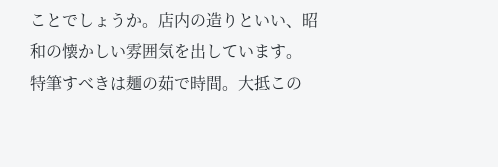ことでしょうか。店内の造りといい、昭和の懐かしい雰囲気を出しています。
特筆すべきは麺の茹で時間。大抵この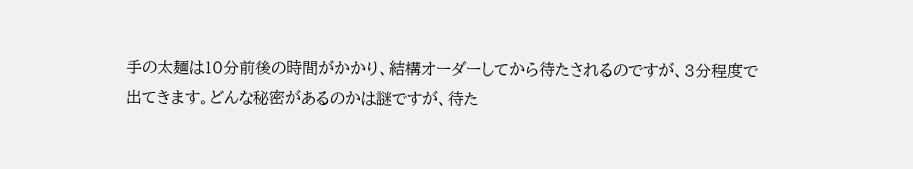手の太麺は10分前後の時間がかかり、結構オーダーしてから待たされるのですが、3分程度で出てきます。どんな秘密があるのかは謎ですが、待た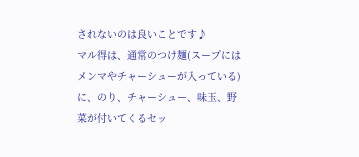されないのは良いことです♪
マル得は、通常のつけ麺(スープにはメンマやチャーシューが入っている)に、のり、チャーシュー、味玉、野菜が付いてくるセッ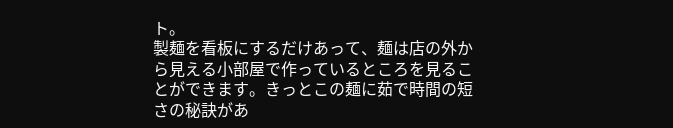ト。
製麺を看板にするだけあって、麺は店の外から見える小部屋で作っているところを見ることができます。きっとこの麺に茹で時間の短さの秘訣があ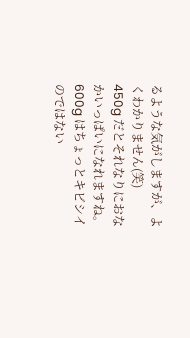るような気がしますが、よくわかりません(笑)
450g だとそれなりにおなかいっぱいになれますね。600g はちょっとキビシイのではない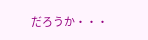だろうか・・・